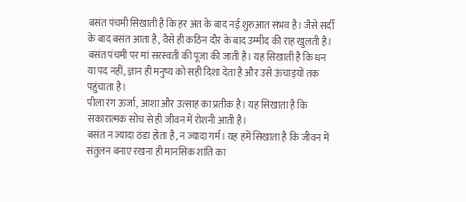बसंत पंचमी सिखाती है कि हर अंत के बाद नई शुरुआत संभव है। जैसे सर्दी के बाद बसंत आता है, वैसे ही कठिन दौर के बाद उम्मीद की राह खुलती है।
बसंत पंचमी पर मां सरस्वती की पूजा की जाती है। यह सिखाती है कि धन या पद नहीं, ज्ञान ही मनुष्य को सही दिशा देता है और उसे ऊंचाइयों तक पहुंचाता है।
पीला रंग ऊर्जा, आशा और उत्साह का प्रतीक है। यह सिखाता है कि सकारात्मक सोच से ही जीवन में रोशनी आती है।
बसंत न ज्यादा ठंडा होता है, न ज्यादा गर्म। यह हमें सिखाता है कि जीवन में संतुलन बनाए रखना ही मानसिक शांति का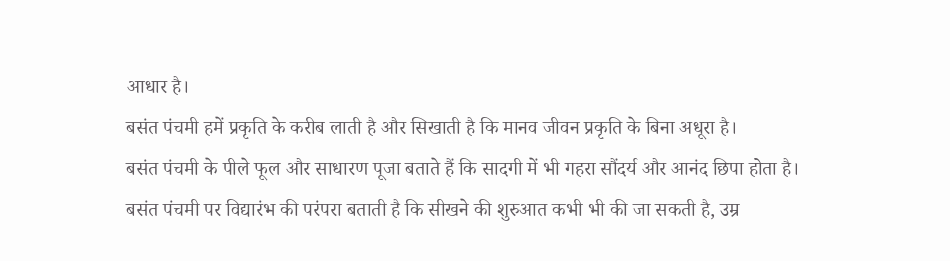आधार है।
बसंत पंचमी हमें प्रकृति के करीब लाती है और सिखाती है कि मानव जीवन प्रकृति के बिना अधूरा है।
बसंत पंचमी के पीले फूल और साधारण पूजा बताते हैं कि सादगी में भी गहरा सौंदर्य और आनंद छिपा होता है।
बसंत पंचमी पर विद्यारंभ की परंपरा बताती है कि सीखने की शुरुआत कभी भी की जा सकती है, उम्र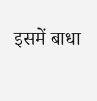इसमें बाधा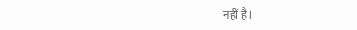नहीं है।